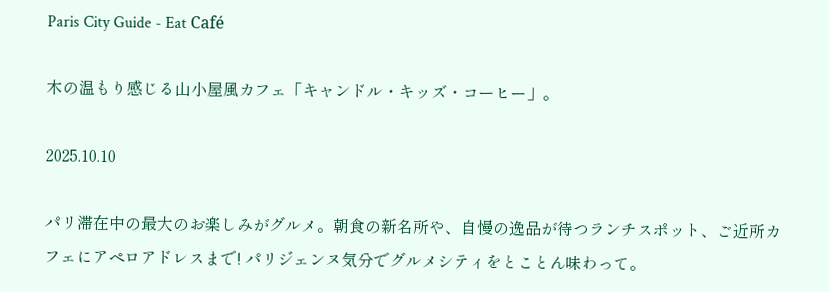Paris City Guide - Eat Café

木の温もり感じる山小屋風カフェ「キャンドル・キッズ・コーヒー」。

2025.10.10

パリ滞在中の最大のお楽しみがグルメ。朝食の新名所や、自慢の逸品が待つランチスポット、ご近所カフェにアペロアドレスまで! パリジェンヌ気分でグルメシティをとことん味わって。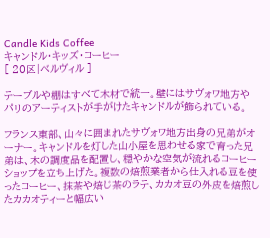Candle Kids Coffee
キャンドル・キッズ・コーヒー
[ 20区|ベルヴィル ]

テーブルや棚はすべて木材で統一。壁にはサヴォワ地方やパリのアーティストが手がけたキャンドルが飾られている。

フランス東部、山々に囲まれたサヴォワ地方出身の兄弟がオーナー。キャンドルを灯した山小屋を思わせる家で育った兄弟は、木の調度品を配置し、穏やかな空気が流れるコーヒーショップを立ち上げた。複数の焙煎業者から仕入れる豆を使ったコーヒー、抹茶や焙じ茶のラテ、カカオ豆の外皮を焙煎したカカオティーと幅広い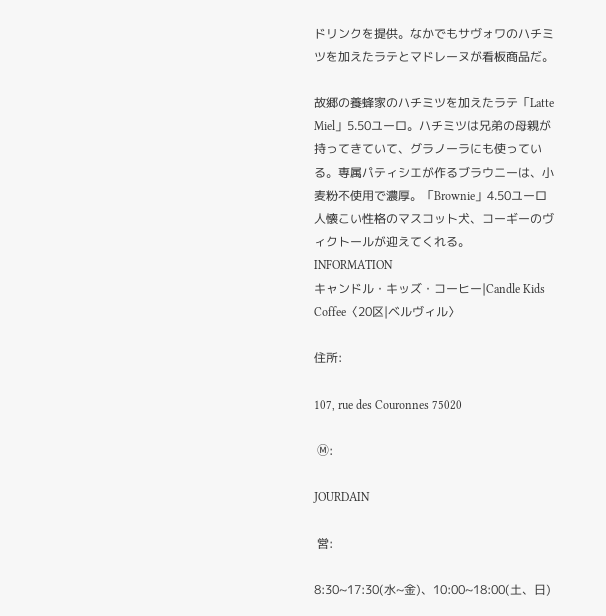ドリンクを提供。なかでもサヴォワのハチミツを加えたラテとマドレーヌが看板商品だ。

故郷の養蜂家のハチミツを加えたラテ「Latte Miel」5.50ユーロ。ハチミツは兄弟の母親が持ってきていて、グラノーラにも使っている。専属パティシエが作るブラウニーは、小麦粉不使用で濃厚。「Brownie」4.50ユーロ
人懐こい性格のマスコット犬、コーギーのヴィクトールが迎えてくれる。
INFORMATION
キャンドル・キッズ・コーヒー|Candle Kids Coffee〈20区|ベルヴィル〉

住所:

107, rue des Couronnes 75020

 Ⓜ:

JOURDAIN

 営:

8:30~17:30(水~金)、10:00~18:00(土、日)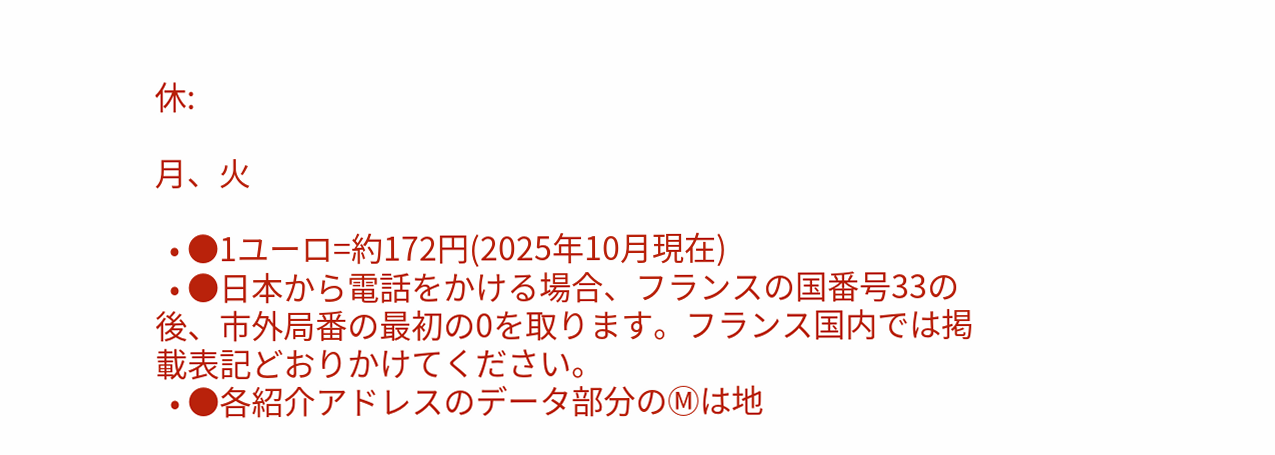休:

月、火

  • ●1ユーロ=約172円(2025年10月現在)
  • ●日本から電話をかける場合、フランスの国番号33の後、市外局番の最初の0を取ります。フランス国内では掲載表記どおりかけてください。
  • ●各紹介アドレスのデータ部分のⓂは地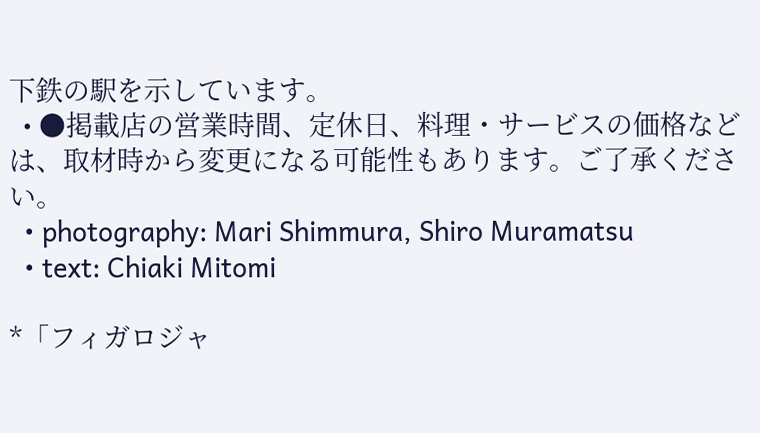下鉄の駅を示しています。
  • ●掲載店の営業時間、定休日、料理・サービスの価格などは、取材時から変更になる可能性もあります。ご了承ください。
  • photography: Mari Shimmura, Shiro Muramatsu
  • text: Chiaki Mitomi

*「フィガロジャ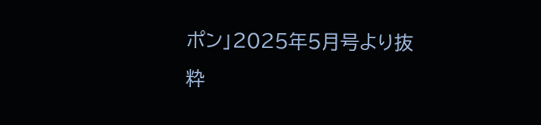ポン」2025年5月号より抜粋